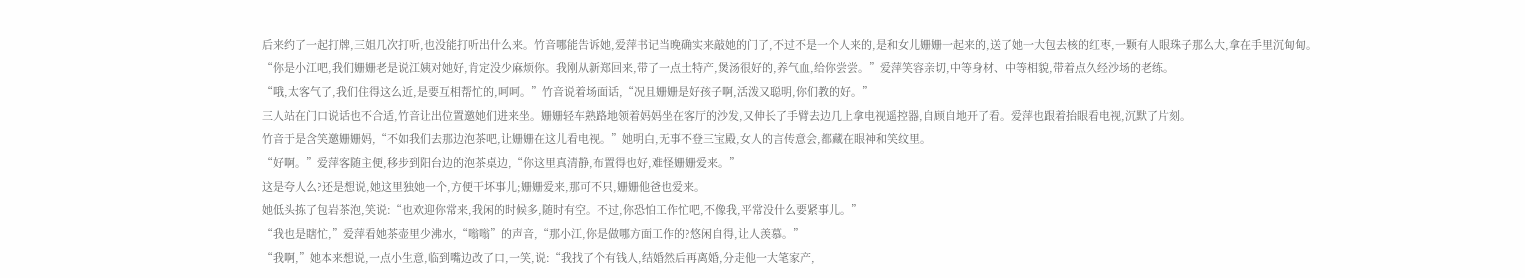后来约了一起打牌,三姐几次打听,也没能打听出什么来。竹音哪能告诉她,爱萍书记当晚确实来敲她的门了,不过不是一个人来的,是和女儿姗姗一起来的,送了她一大包去核的红枣,一颗有人眼珠子那么大,拿在手里沉甸甸。
“你是小江吧,我们姗姗老是说江姨对她好,肯定没少麻烦你。我刚从新郑回来,带了一点土特产,煲汤很好的,养气血,给你尝尝。”爱萍笑容亲切,中等身材、中等相貌,带着点久经沙场的老练。
“哦,太客气了,我们住得这么近,是要互相帮忙的,呵呵。”竹音说着场面话,“况且姗姗是好孩子啊,活泼又聪明,你们教的好。”
三人站在门口说话也不合适,竹音让出位置邀她们进来坐。姗姗轻车熟路地领着妈妈坐在客厅的沙发,又伸长了手臂去边几上拿电视遥控器,自顾自地开了看。爱萍也跟着抬眼看电视,沉默了片刻。
竹音于是含笑邀姗姗妈,“不如我们去那边泡茶吧,让姗姗在这儿看电视。”她明白,无事不登三宝殿,女人的言传意会,都藏在眼神和笑纹里。
“好啊。”爱萍客随主便,移步到阳台边的泡茶桌边,“你这里真清静,布置得也好,难怪姗姗爱来。”
这是夸人么?还是想说,她这里独她一个,方便干坏事儿;姗姗爱来,那可不只,姗姗他爸也爱来。
她低头拣了包岩茶泡,笑说:“也欢迎你常来,我闲的时候多,随时有空。不过,你恐怕工作忙吧,不像我,平常没什么要紧事儿。”
“我也是瞎忙,”爱萍看她茶壶里少沸水,“嗡嗡”的声音,“那小江,你是做哪方面工作的?悠闲自得,让人羡慕。”
“我啊,”她本来想说,一点小生意,临到嘴边改了口,一笑,说:“我找了个有钱人,结婚然后再离婚,分走他一大笔家产,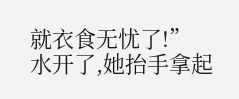就衣食无忧了!”
水开了,她抬手拿起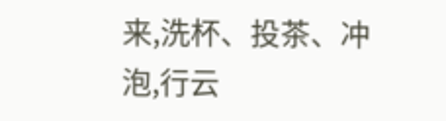来,洗杯、投茶、冲泡,行云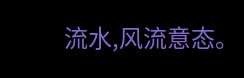流水,风流意态。